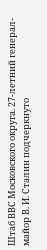Штаб ВВС Московского округа. 27-летний генерал-майор В. И. Сталин подчеркнуто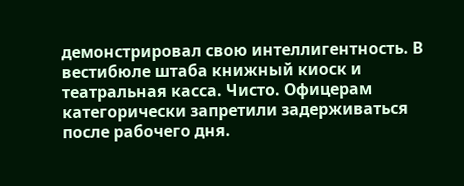демонстрировал свою интеллигентность. В вестибюле штаба книжный киоск и театральная касса. Чисто. Офицерам категорически запретили задерживаться после рабочего дня.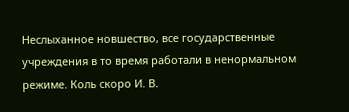Неслыханное новшество, все государственные учреждения в то время работали в ненормальном режиме. Коль скоро И. В.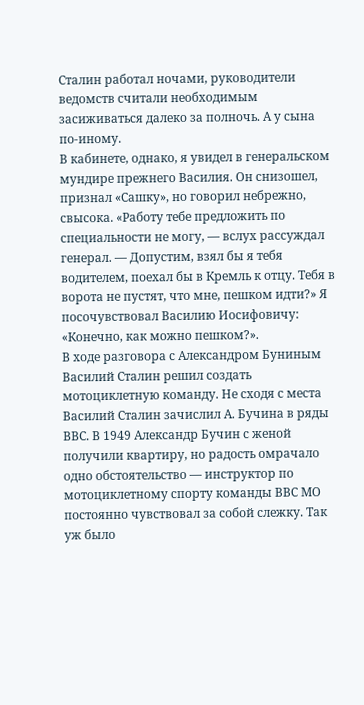Сталин работал ночами, руководители ведомств считали необходимым засиживаться далеко за полночь. А у сына по-иному.
В кабинете, однако, я увидел в генеральском мундире прежнего Василия. Он снизошел, признал «Сашку», но говорил небрежно, свысока. «Работу тебе предложить по специальности не могу, — вслух рассуждал генерал. — Допустим, взял бы я тебя водителем, поехал бы в Кремль к отцу. Тебя в ворота не пустят, что мне, пешком идти?» Я посочувствовал Василию Иосифовичу: «Конечно, как можно пешком?».
В ходе разговора с Александром Буниным Василий Сталин решил создать мотоциклетную команду. Не сходя с места Василий Сталин зачислил А. Бучина в ряды ВВС. В 1949 Александр Бучин с женой получили квартиру, но радость омрачало одно обстоятельство — инструктор по мотоциклетному спорту команды ВВС МО постоянно чувствовал за собой слежку. Так уж было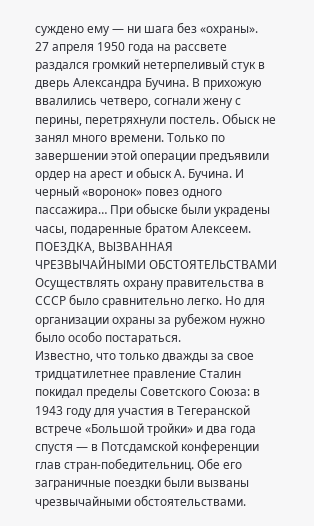суждено ему — ни шага без «охраны».
27 апреля 1950 года на рассвете раздался громкий нетерпеливый стук в дверь Александра Бучина. В прихожую ввалились четверо, согнали жену с перины, перетряхнули постель. Обыск не занял много времени. Только по завершении этой операции предъявили ордер на арест и обыск А. Бучина. И черный «воронок» повез одного пассажира… При обыске были украдены часы, подаренные братом Алексеем.
ПОЕЗДКА, ВЫЗВАННАЯ ЧРЕЗВЫЧАЙНЫМИ ОБСТОЯТЕЛЬСТВАМИ
Осуществлять охрану правительства в СССР было сравнительно легко. Но для организации охраны за рубежом нужно было особо постараться.
Известно, что только дважды за свое тридцатилетнее правление Сталин покидал пределы Советского Союза: в 1943 году для участия в Тегеранской встрече «Большой тройки» и два года спустя — в Потсдамской конференции глав стран-победительниц. Обе его заграничные поездки были вызваны чрезвычайными обстоятельствами.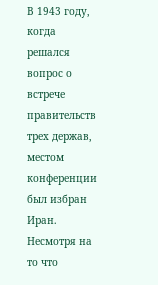В 1943 году, когда решался вопрос о встрече правительств трех держав, местом конференции был избран Иран.
Несмотря на то что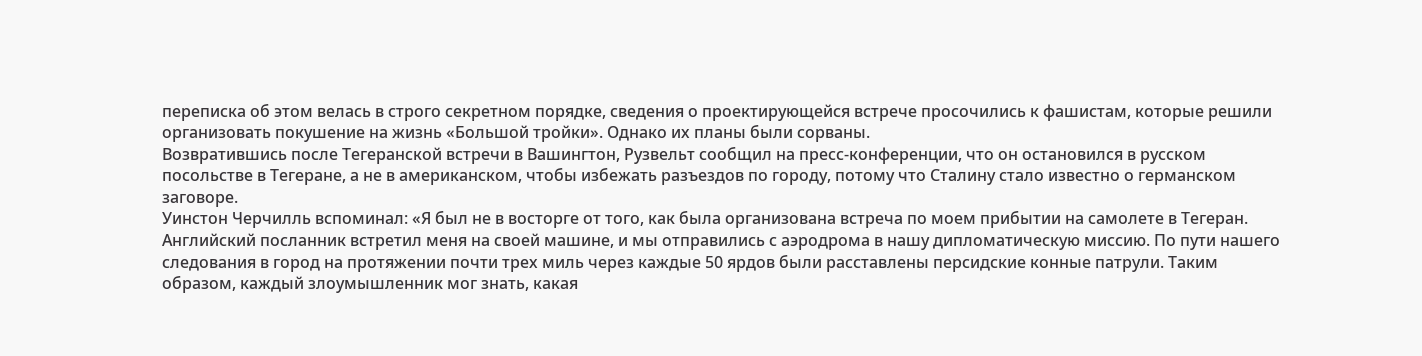переписка об этом велась в строго секретном порядке, сведения о проектирующейся встрече просочились к фашистам, которые решили организовать покушение на жизнь «Большой тройки». Однако их планы были сорваны.
Возвратившись после Тегеранской встречи в Вашингтон, Рузвельт сообщил на пресс-конференции, что он остановился в русском посольстве в Тегеране, а не в американском, чтобы избежать разъездов по городу, потому что Сталину стало известно о германском заговоре.
Уинстон Черчилль вспоминал: «Я был не в восторге от того, как была организована встреча по моем прибытии на самолете в Тегеран. Английский посланник встретил меня на своей машине, и мы отправились с аэродрома в нашу дипломатическую миссию. По пути нашего следования в город на протяжении почти трех миль через каждые 50 ярдов были расставлены персидские конные патрули. Таким образом, каждый злоумышленник мог знать, какая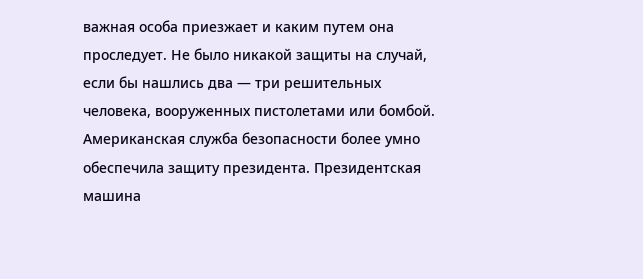важная особа приезжает и каким путем она проследует. Не было никакой защиты на случай, если бы нашлись два — три решительных человека, вооруженных пистолетами или бомбой.
Американская служба безопасности более умно обеспечила защиту президента. Президентская машина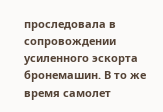проследовала в сопровождении усиленного эскорта бронемашин. В то же время самолет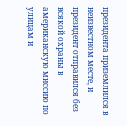президента приземлился в неизвестном месте, и президент отправился без всякой охраны в американскую миссию по улицам и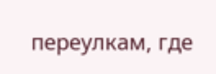переулкам, где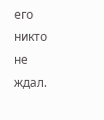его никто не ждал.